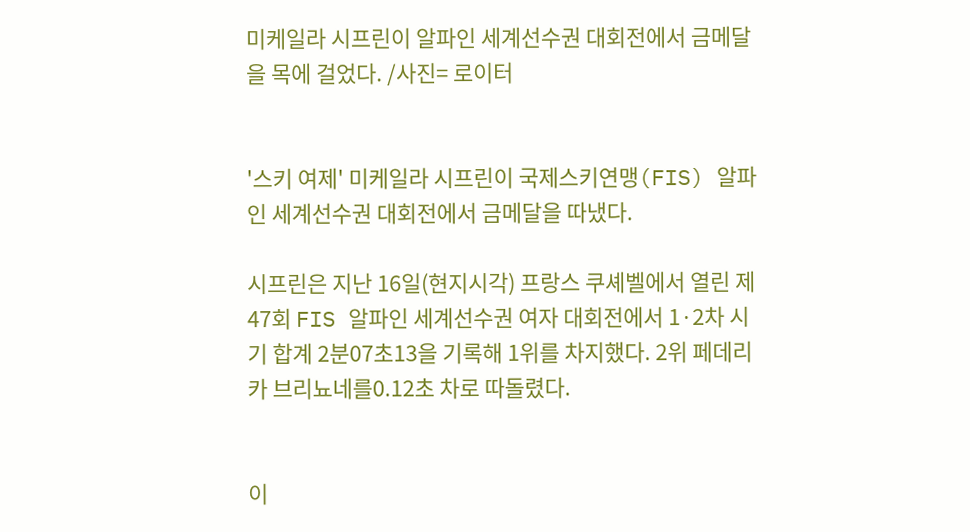미케일라 시프린이 알파인 세계선수권 대회전에서 금메달을 목에 걸었다. /사진= 로이터


'스키 여제' 미케일라 시프린이 국제스키연맹(FIS) 알파인 세계선수권 대회전에서 금메달을 따냈다.

시프린은 지난 16일(현지시각) 프랑스 쿠셰벨에서 열린 제47회 FIS 알파인 세계선수권 여자 대회전에서 1·2차 시기 합계 2분07초13을 기록해 1위를 차지했다. 2위 페데리카 브리뇨네를0.12초 차로 따돌렸다.


이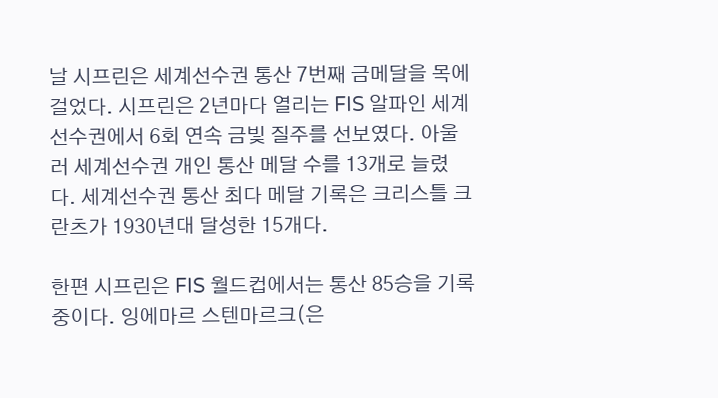날 시프린은 세계선수권 통산 7번째 금메달을 목에 걸었다. 시프린은 2년마다 열리는 FIS 알파인 세계선수권에서 6회 연속 금빛 질주를 선보였다. 아울러 세계선수권 개인 통산 메달 수를 13개로 늘렸다. 세계선수권 통산 최다 메달 기록은 크리스틀 크란츠가 1930년대 달성한 15개다.

한편 시프린은 FIS 월드컵에서는 통산 85승을 기록 중이다. 잉에마르 스텐마르크(은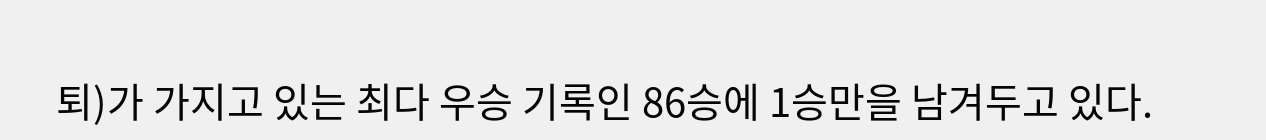퇴)가 가지고 있는 최다 우승 기록인 86승에 1승만을 남겨두고 있다.